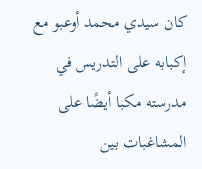كان سيدي محمد أوعبو مع إكبابه على التدريس في مدرسته مكبا أيضًا على المشاغبات بين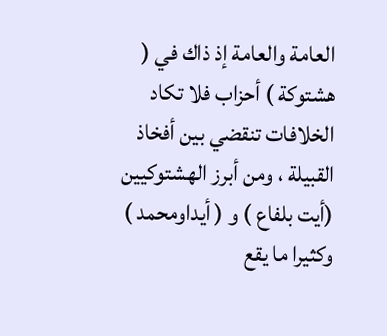العامة والعامة إذ ذاك في ( هشتوكة ) أحزاب فلا تكاد الخلافات تنقضي بين أفخاذ القبيلة ، ومن أبرز الهشتوكيين (أيت بلفاع ) و ( أيداومحمد ) وكثيرا ما يقع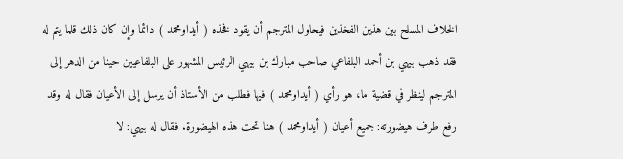الخلاف المسلح بين هذين الفخذين فيحاول المترجم أن يقود فخذه ( أيداومحمد ) دائما وإن كان ذلك قلما يتم له فقد ذهب بيهي بن أحمد البلفاعي صاحب مبارك بن بيهي الرئيس المشهور على البلفاعيين حينا من الدهر إلى المترجم لينظر في قضية ما، هو رأي ( أيداومحمد ) فيها فطلب من الأستاذ أن يرسل إلى الأعيان فقال له وقد رفع طرف هيضورته: جميع أعيان ( أيداومحمد ) هنا تحت هذه الهيضورة. فقال له بيهي: لا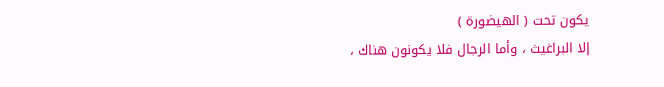يكون تحت ( الهيضورة )
إلا البراغيث ، وأما الرجال فلا يكونون هناك ،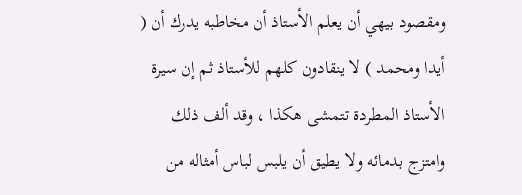ومقصود بيهي أن يعلم الأستاذ أن مخاطبه يدرك أن ( أيدا ومحمد ) لا ينقادون كلهم للأستاذ ثم إن سيرة الأستاذ المطردة تتمشى هكذا ، وقد ألف ذلك وامتزج بدمائه ولا يطيق أن يلبس لباس أمثاله من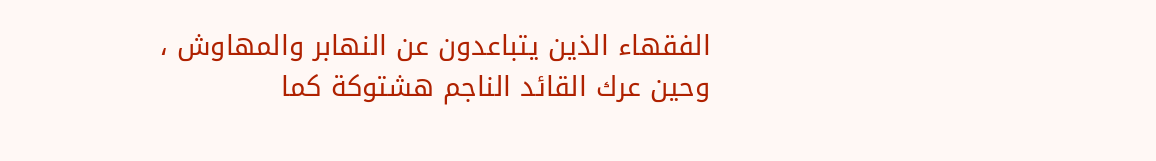الفقهاء الذين يتباعدون عن النهابر والمهاوش ، وحين عرك القائد الناجم هشتوكة كما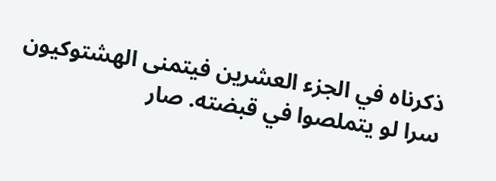ذكرناه في الجزء العشرين فيتمنى الهشتوكيون سرا لو يتملصوا في قبضته. صار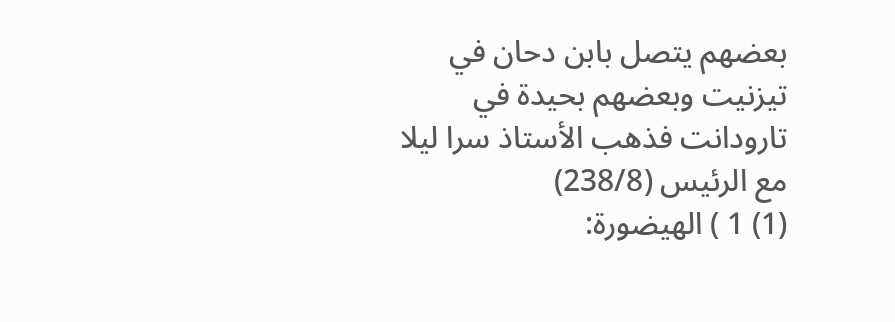بعضهم يتصل بابن دحان في تيزنيت وبعضهم بحيدة في تارودانت فذهب الأستاذ سرا ليلا مع الرئيس (238/8)
(1) 1 ) الهيضورة: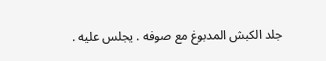جلد الكبش المدبوغ مع صوفه . يجلس عليه .